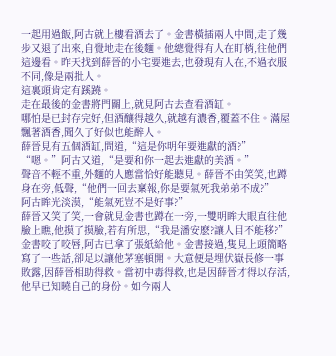一起用過飯,阿古就上樓看酒去了。金書橫插兩人中間,走了幾步又退了出來,自覺地走在後麵。他總覺得有人在盯梢,往他們這邊看。昨天找到薛晉的小宅要進去,也發現有人在,不過衣服不同,像是兩批人。
這裏頭肯定有蹊蹺。
走在最後的金書將門關上,就見阿古去查看酒缸。
哪怕是已封存完好,但酒釀得越久,就越有濃香,覆蓋不住。滿屋飄著酒香,聞久了好似也能醉人。
薛晉見有五個酒缸,問道,“這是你明年要進獻的酒?”
“嗯。”阿古又道,“是要和你一起去進獻的美酒。”
聲音不輕不重,外麵的人應當恰好能聽見。薛晉不由笑笑,也蹲身在旁,低聲,“他們一回去稟報,你是要氣死我弟弟不成?”
阿古眸光淡漠,“能氣死豈不是好事?”
薛晉又笑了笑,一會就見金書也蹲在一旁,一雙明眸大眼直往他臉上瞧,他摸了摸臉,若有所思,“我是潘安麽?讓人目不能移?”
金書咬了咬唇,阿古已拿了張紙給他。金書接過,隻見上頭簡略寫了一些話,卻足以讓他茅塞頓開。大意便是埋伏嶽長修一事敗露,因薛晉相助得救。當初中毒得救,也是因薛晉才得以存活,他早已知曉自己的身份。如今兩人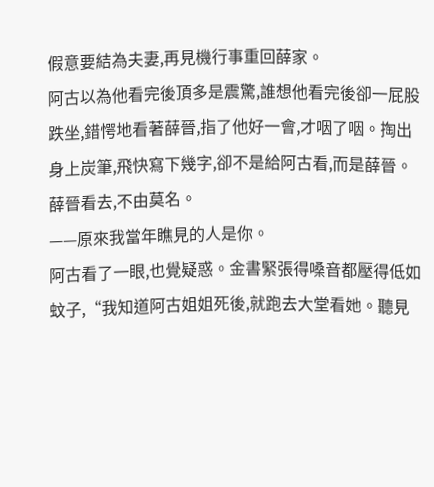假意要結為夫妻,再見機行事重回薛家。
阿古以為他看完後頂多是震驚,誰想他看完後卻一屁股跌坐,錯愕地看著薛晉,指了他好一會,才咽了咽。掏出身上炭筆,飛快寫下幾字,卻不是給阿古看,而是薛晉。
薛晉看去,不由莫名。
——原來我當年瞧見的人是你。
阿古看了一眼,也覺疑惑。金書緊張得嗓音都壓得低如蚊子,“我知道阿古姐姐死後,就跑去大堂看她。聽見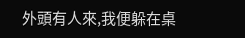外頭有人來,我便躲在桌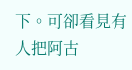下。可卻看見有人把阿古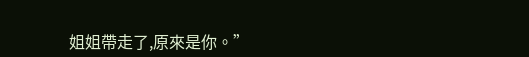姐姐帶走了,原來是你。”